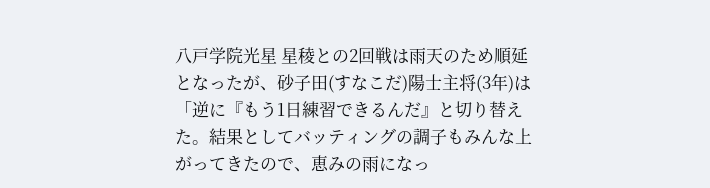八戸学院光星 星稜との2回戦は雨天のため順延となったが、砂子田(すなこだ)陽士主将(3年)は「逆に『もう1日練習できるんだ』と切り替えた。結果としてバッティングの調子もみんな上がってきたので、恵みの雨になっ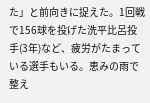た」と前向きに捉えた。1回戦で156球を投げた洗平比呂投手(3年)など、疲労がたまっている選手もいる。恵みの雨で整え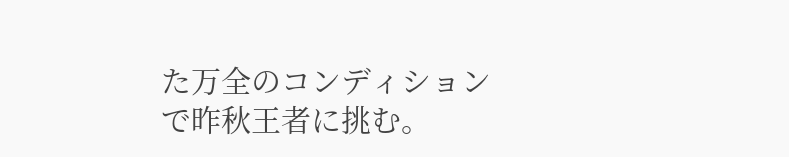た万全のコンディションで昨秋王者に挑む。